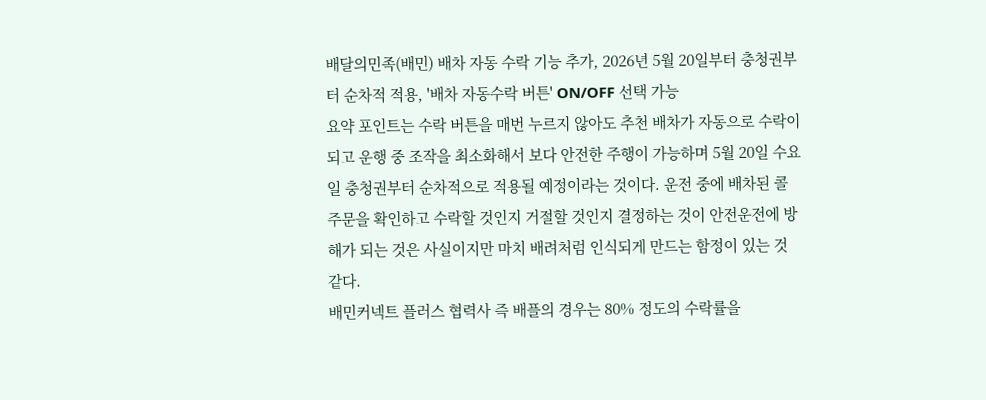배달의민족(배민) 배차 자동 수락 기능 추가, 2026년 5월 20일부터 충청권부터 순차적 적용, '배차 자동수락 버튼' ON/OFF 선택 가능
요약 포인트는 수락 버튼을 매번 누르지 않아도 추천 배차가 자동으로 수락이 되고 운행 중 조작을 최소화해서 보다 안전한 주행이 가능하며 5월 20일 수요일 충청권부터 순차적으로 적용될 예정이라는 것이다. 운전 중에 배차된 콜 주문을 확인하고 수락할 것인지 거절할 것인지 결정하는 것이 안전운전에 방해가 되는 것은 사실이지만 마치 배려처럼 인식되게 만드는 함정이 있는 것 같다.
배민커넥트 플러스 협력사 즉 배플의 경우는 80% 정도의 수락률을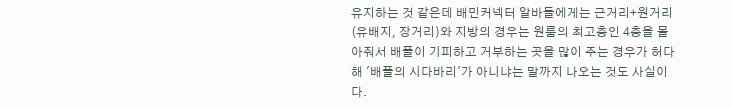유지하는 것 같은데 배민커넥터 알바들에게는 근거리+원거리(유배지, 장거리)와 지방의 경우는 원룸의 최고층인 4층을 몰아줘서 배플이 기피하고 거부하는 곳을 많이 주는 경우가 허다해 '배플의 시다바리'가 아니냐는 말까지 나오는 것도 사실이다.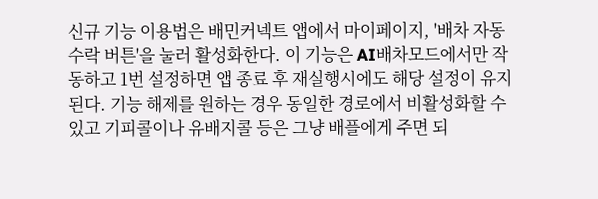신규 기능 이용법은 배민커넥트 앱에서 마이페이지, '배차 자동수락 버튼'을 눌러 활성화한다. 이 기능은 AI배차모드에서만 작동하고 1번 설정하면 앱 종료 후 재실행시에도 해당 설정이 유지된다. 기능 해제를 원하는 경우 동일한 경로에서 비활성화할 수 있고 기피콜이나 유배지콜 등은 그냥 배플에게 주면 되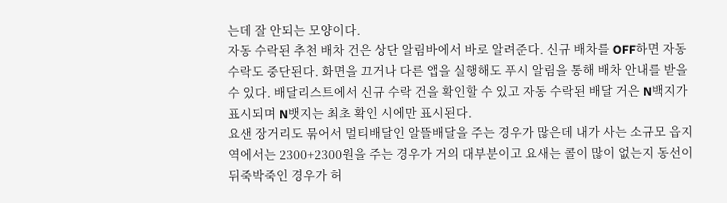는데 잘 안되는 모양이다.
자동 수락된 추천 배차 건은 상단 알림바에서 바로 알려준다. 신규 배차를 OFF하면 자동 수락도 중단된다. 화면을 끄거나 다른 앱을 실행해도 푸시 알림을 통해 배차 안내를 받을 수 있다. 배달리스트에서 신규 수락 건을 확인할 수 있고 자동 수락된 배달 거은 N백지가 표시되며 N뱃지는 최초 확인 시에만 표시된다.
요샌 장거리도 묶어서 멀티배달인 알뜰배달을 주는 경우가 많은데 내가 사는 소규모 읍지역에서는 2300+2300원을 주는 경우가 거의 대부분이고 요새는 콜이 많이 없는지 동선이 뒤죽박죽인 경우가 허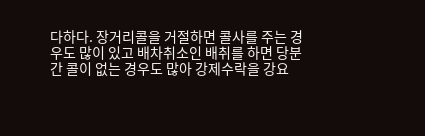다하다. 장거리콜을 거절하면 콜사를 주는 경우도 많이 있고 배차취소인 배취를 하면 당분간 콜이 없는 경우도 많아 강제수락을 강요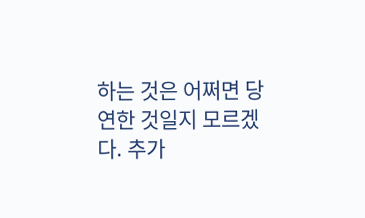하는 것은 어쩌면 당연한 것일지 모르겠다. 추가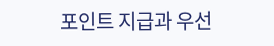포인트 지급과 우선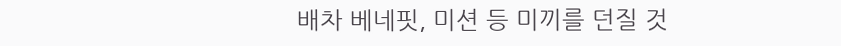배차 베네핏, 미션 등 미끼를 던질 것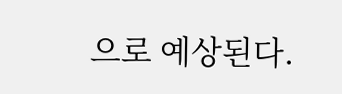으로 예상된다.